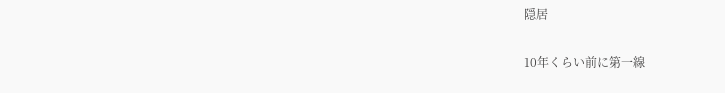隠居

10年くらい前に第一線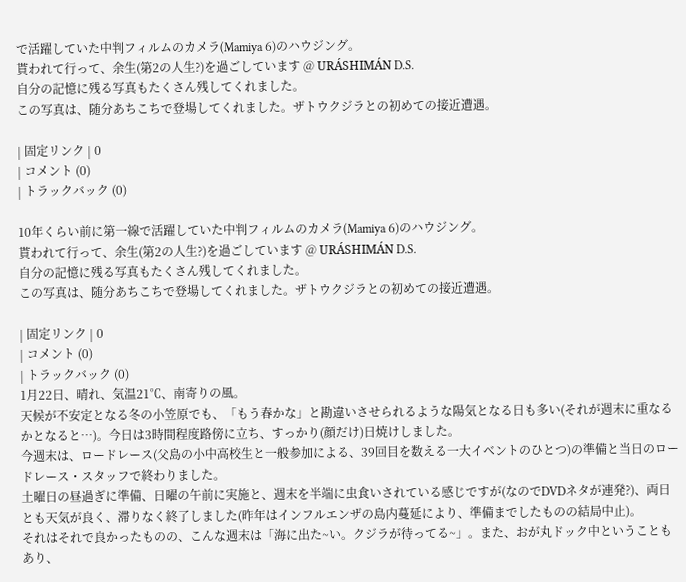で活躍していた中判フィルムのカメラ(Mamiya 6)のハウジング。
貰われて行って、余生(第2の人生?)を過ごしています @ URÁSHIMÁN D.S.
自分の記憶に残る写真もたくさん残してくれました。
この写真は、随分あちこちで登場してくれました。ザトウクジラとの初めての接近遭遇。

| 固定リンク | 0
| コメント (0)
| トラックバック (0)

10年くらい前に第一線で活躍していた中判フィルムのカメラ(Mamiya 6)のハウジング。
貰われて行って、余生(第2の人生?)を過ごしています @ URÁSHIMÁN D.S.
自分の記憶に残る写真もたくさん残してくれました。
この写真は、随分あちこちで登場してくれました。ザトウクジラとの初めての接近遭遇。

| 固定リンク | 0
| コメント (0)
| トラックバック (0)
1月22日、晴れ、気温21℃、南寄りの風。
天候が不安定となる冬の小笠原でも、「もう春かな」と勘違いさせられるような陽気となる日も多い(それが週末に重なるかとなると…)。今日は3時間程度路傍に立ち、すっかり(顔だけ)日焼けしました。
今週末は、ロードレース(父島の小中高校生と一般参加による、39回目を数える一大イベントのひとつ)の準備と当日のロードレース・スタッフで終わりました。
土曜日の昼過ぎに準備、日曜の午前に実施と、週末を半端に虫食いされている感じですが(なのでDVDネタが連発?)、両日とも天気が良く、滞りなく終了しました(昨年はインフルエンザの島内蔓延により、準備までしたものの結局中止)。
それはそれで良かったものの、こんな週末は「海に出た~い。クジラが待ってる~」。また、おが丸ドック中ということもあり、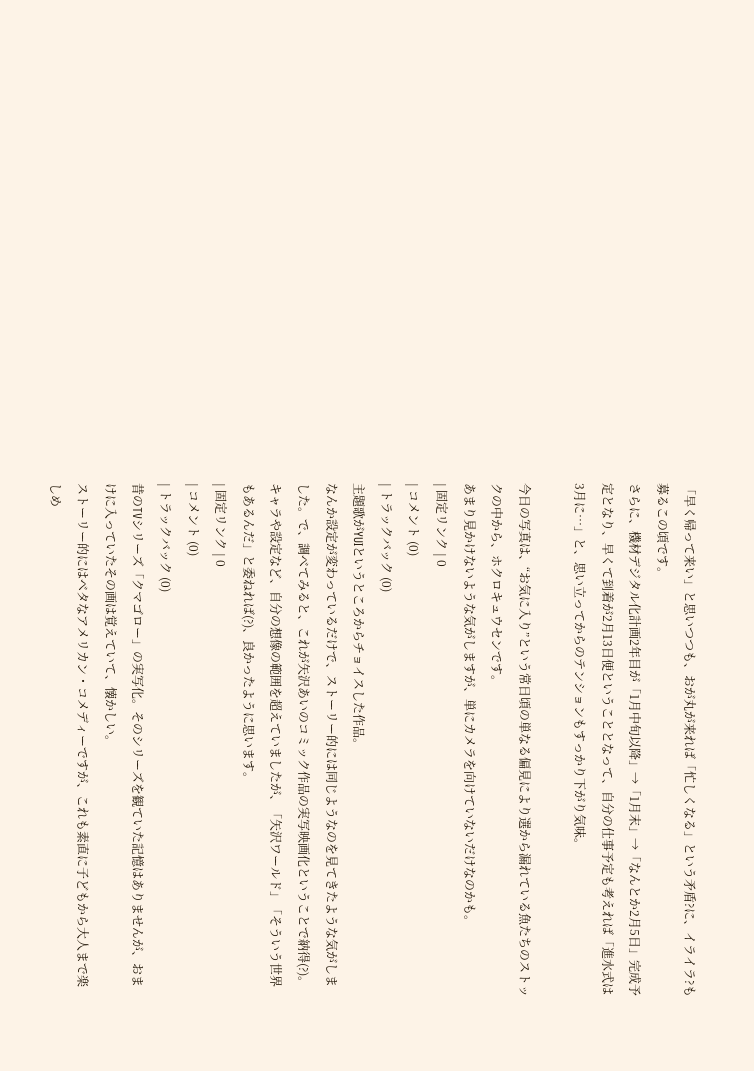「早く帰って来い」と思いつつも、おが丸が来れば「忙しくなる」という矛盾?に、イライラ?も募るこの頃です。
さらに、機材デジタル化計画2年目が「1月中旬以降」→「1月末」→「なんとか2月5日」完成予定となり、早くて到着が2月13日便ということとなって、自分の仕事予定も考えれば「進水式は3月に…」と、思い立ってからのテンションもすっかり下がり気味。

今日の写真は、“お気に入り”という常日頃の単なる偏見により選から漏れている魚たちのストックの中から、ホクロキュウセンです。
あまり見かけないような気がしますが、単にカメラを向けていないだけなのかも。
| 固定リンク | 0
| コメント (0)
| トラックバック (0)
主題歌がYUIというところからチョイスした作品。
なんか設定が変わっているだけで、ストーリー的には同じようなのを見てきたような気がしました。で、調べてみると、これが矢沢あいのコミック作品の実写映画化ということで納得(?)。
キャラや設定など、自分の想像の範囲を超えていましたが、「矢沢ワールド」「そういう世界もあるんだ」と委ねれば(?)、良かったように思います。
| 固定リンク | 0
| コメント (0)
| トラックバック (0)
昔のTVシリーズ「クマゴロー」の実写化。そのシリーズを観ていた記憶はありませんが、おまけに入っていたその画は覚えていて、懐かしい。
ストーリー的にはベタなアメリカン・コメディーですが、これも素直に子どもから大人まで楽しめ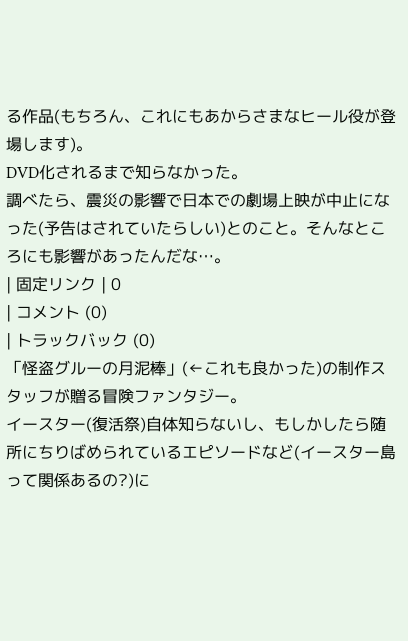る作品(もちろん、これにもあからさまなヒール役が登場します)。
DVD化されるまで知らなかった。
調べたら、震災の影響で日本での劇場上映が中止になった(予告はされていたらしい)とのこと。そんなところにも影響があったんだな…。
| 固定リンク | 0
| コメント (0)
| トラックバック (0)
「怪盗グルーの月泥棒」(←これも良かった)の制作スタッフが贈る冒険ファンタジー。
イースター(復活祭)自体知らないし、もしかしたら随所にちりばめられているエピソードなど(イースター島って関係あるの?)に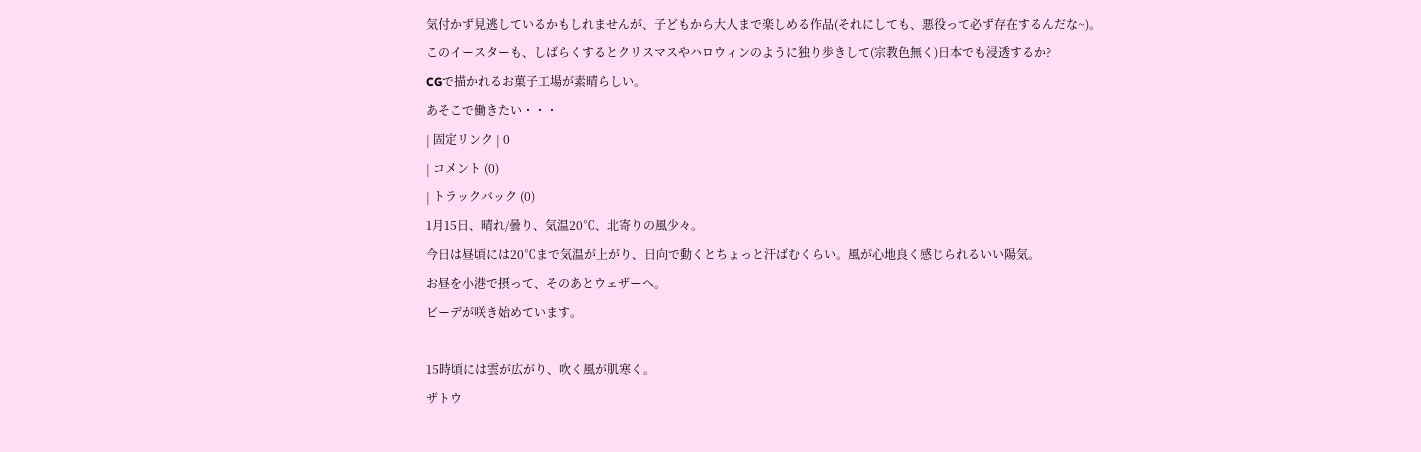気付かず見逃しているかもしれませんが、子どもから大人まで楽しめる作品(それにしても、悪役って必ず存在するんだな~)。
このイースターも、しばらくするとクリスマスやハロウィンのように独り歩きして(宗教色無く)日本でも浸透するか?
CGで描かれるお菓子工場が素晴らしい。
あそこで働きたい・・・
| 固定リンク | 0
| コメント (0)
| トラックバック (0)
1月15日、晴れ/曇り、気温20℃、北寄りの風少々。
今日は昼頃には20℃まで気温が上がり、日向で動くとちょっと汗ばむくらい。風が心地良く感じられるいい陽気。
お昼を小港で摂って、そのあとウェザーへ。
ビーデが咲き始めています。

15時頃には雲が広がり、吹く風が肌寒く。
ザトウ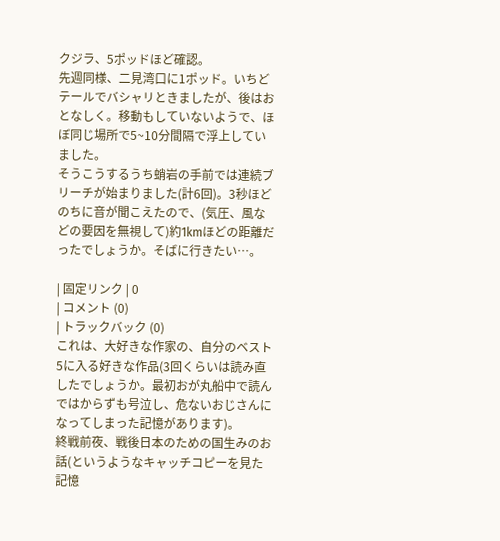クジラ、5ポッドほど確認。
先週同様、二見湾口に1ポッド。いちどテールでバシャリときましたが、後はおとなしく。移動もしていないようで、ほぼ同じ場所で5~10分間隔で浮上していました。
そうこうするうち蛸岩の手前では連続ブリーチが始まりました(計6回)。3秒ほどのちに音が聞こえたので、(気圧、風などの要因を無視して)約1kmほどの距離だったでしょうか。そばに行きたい…。

| 固定リンク | 0
| コメント (0)
| トラックバック (0)
これは、大好きな作家の、自分のベスト5に入る好きな作品(3回くらいは読み直したでしょうか。最初おが丸船中で読んではからずも号泣し、危ないおじさんになってしまった記憶があります)。
終戦前夜、戦後日本のための国生みのお話(というようなキャッチコピーを見た記憶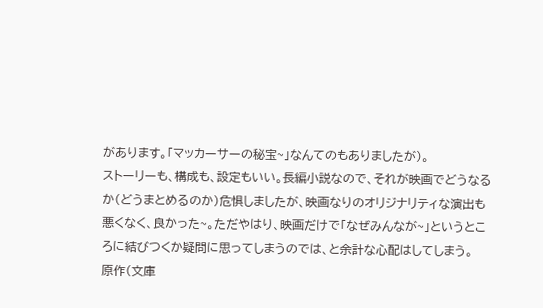があります。「マッカーサーの秘宝~」なんてのもありましたが)。
ストーリーも、構成も、設定もいい。長編小説なので、それが映画でどうなるか(どうまとめるのか)危惧しましたが、映画なりのオリジナリティな演出も悪くなく、良かった~。ただやはり、映画だけで「なぜみんなが~」というところに結びつくか疑問に思ってしまうのでは、と余計な心配はしてしまう。
原作(文庫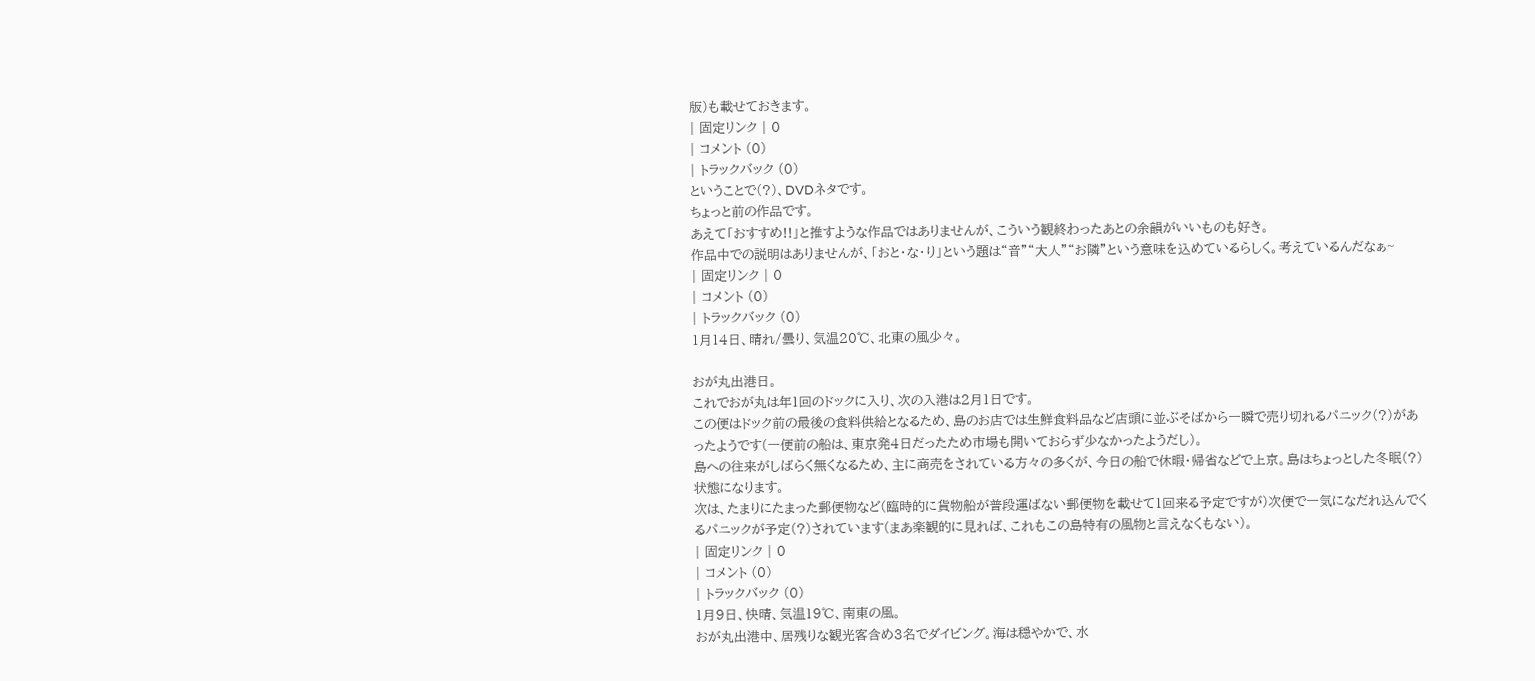版)も載せておきます。
| 固定リンク | 0
| コメント (0)
| トラックバック (0)
ということで(?)、DVDネタです。
ちょっと前の作品です。
あえて「おすすめ!!」と推すような作品ではありませんが、こういう観終わったあとの余韻がいいものも好き。
作品中での説明はありませんが、「おと・な・り」という題は“音”“大人”“お隣”という意味を込めているらしく。考えているんだなぁ~
| 固定リンク | 0
| コメント (0)
| トラックバック (0)
1月14日、晴れ/曇り、気温20℃、北東の風少々。

おが丸出港日。
これでおが丸は年1回のドックに入り、次の入港は2月1日です。
この便はドック前の最後の食料供給となるため、島のお店では生鮮食料品など店頭に並ぶそばから一瞬で売り切れるパニック(?)があったようです(一便前の船は、東京発4日だったため市場も開いておらず少なかったようだし)。
島への往来がしばらく無くなるため、主に商売をされている方々の多くが、今日の船で休暇・帰省などで上京。島はちょっとした冬眠(?)状態になります。
次は、たまりにたまった郵便物など(臨時的に貨物船が普段運ばない郵便物を載せて1回来る予定ですが)次便で一気になだれ込んでくるパニックが予定(?)されています(まあ楽観的に見れば、これもこの島特有の風物と言えなくもない)。
| 固定リンク | 0
| コメント (0)
| トラックバック (0)
1月9日、快晴、気温19℃、南東の風。
おが丸出港中、居残りな観光客含め3名でダイビング。海は穏やかで、水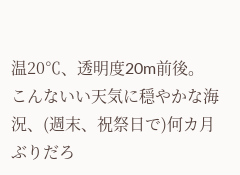温20℃、透明度20m前後。
こんないい天気に穏やかな海況、(週末、祝祭日で)何カ月ぶりだろ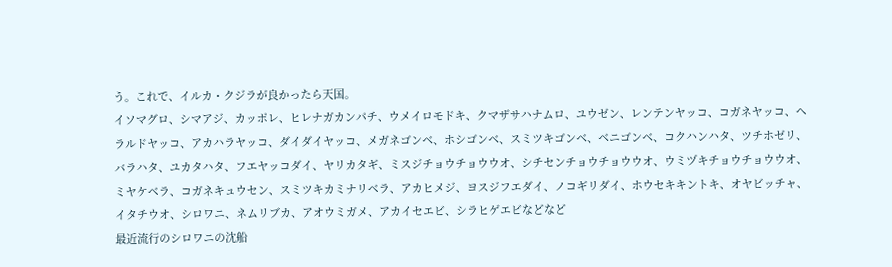う。これで、イルカ・クジラが良かったら天国。
イソマグロ、シマアジ、カッポレ、ヒレナガカンパチ、ウメイロモドキ、クマザサハナムロ、ユウゼン、レンテンヤッコ、コガネヤッコ、ヘラルドヤッコ、アカハラヤッコ、ダイダイヤッコ、メガネゴンベ、ホシゴンベ、スミツキゴンベ、ベニゴンベ、コクハンハタ、ツチホゼリ、バラハタ、ユカタハタ、フエヤッコダイ、ヤリカタギ、ミスジチョウチョウウオ、シチセンチョウチョウウオ、ウミヅキチョウチョウウオ、ミヤケベラ、コガネキュウセン、スミツキカミナリベラ、アカヒメジ、ヨスジフエダイ、ノコギリダイ、ホウセキキントキ、オヤビッチャ、イタチウオ、シロワニ、ネムリブカ、アオウミガメ、アカイセエビ、シラヒゲエビなどなど
最近流行のシロワニの沈船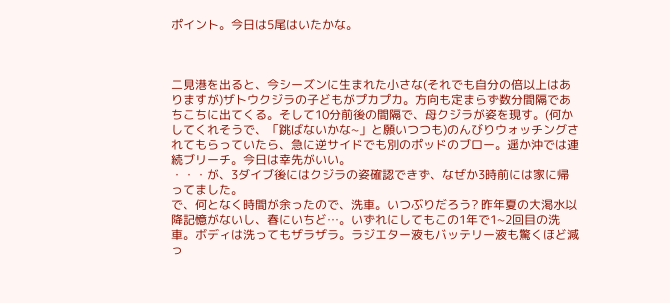ポイント。今日は5尾はいたかな。



二見港を出ると、今シーズンに生まれた小さな(それでも自分の倍以上はありますが)ザトウクジラの子どもがプカプカ。方向も定まらず数分間隔であちこちに出てくる。そして10分前後の間隔で、母クジラが姿を現す。(何かしてくれそうで、「跳ばないかな~」と願いつつも)のんびりウォッチングされてもらっていたら、急に逆サイドでも別のポッドのブロー。遥か沖では連続ブリーチ。今日は幸先がいい。
・・・が、3ダイブ後にはクジラの姿確認できず、なぜか3時前には家に帰ってました。
で、何となく時間が余ったので、洗車。いつぶりだろう? 昨年夏の大渇水以降記憶がないし、春にいちど…。いずれにしてもこの1年で1~2回目の洗車。ボディは洗ってもザラザラ。ラジエター液もバッテリー液も驚くほど減っ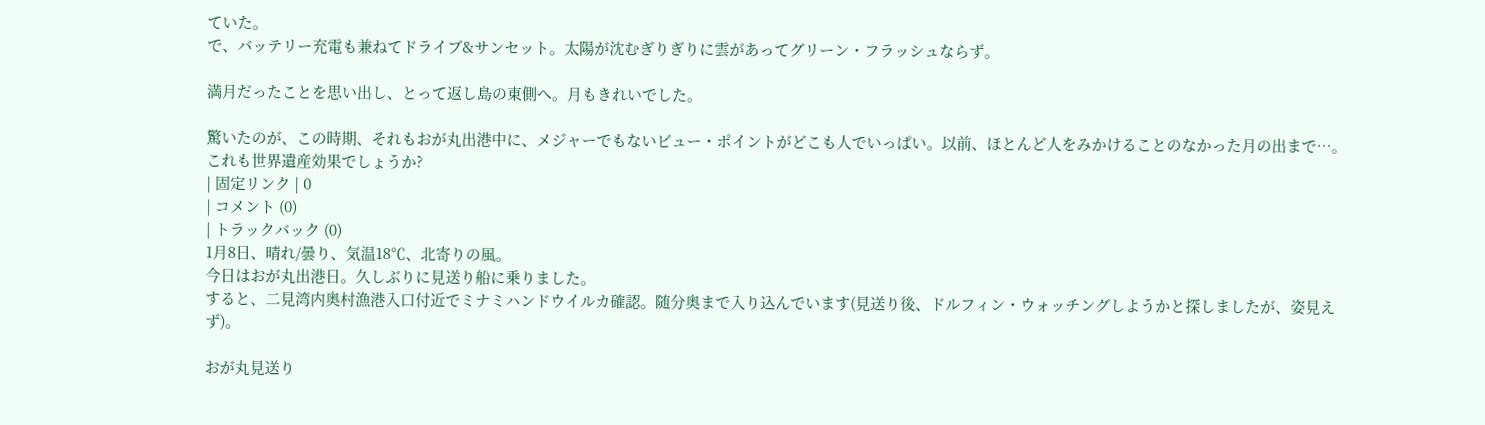ていた。
で、バッテリー充電も兼ねてドライブ&サンセット。太陽が沈むぎりぎりに雲があってグリーン・フラッシュならず。

満月だったことを思い出し、とって返し島の東側へ。月もきれいでした。

驚いたのが、この時期、それもおが丸出港中に、メジャーでもないビュー・ポイントがどこも人でいっぱい。以前、ほとんど人をみかけることのなかった月の出まで…。これも世界遺産効果でしょうか?
| 固定リンク | 0
| コメント (0)
| トラックバック (0)
1月8日、晴れ/曇り、気温18℃、北寄りの風。
今日はおが丸出港日。久しぶりに見送り船に乗りました。
すると、二見湾内奥村漁港入口付近でミナミハンドウイルカ確認。随分奥まで入り込んでいます(見送り後、ドルフィン・ウォッチングしようかと探しましたが、姿見えず)。

おが丸見送り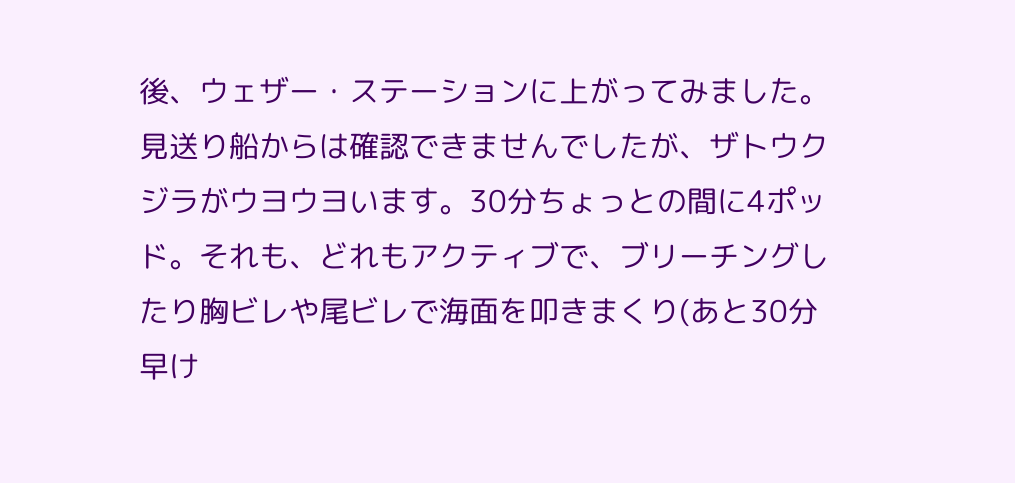後、ウェザー・ステーションに上がってみました。
見送り船からは確認できませんでしたが、ザトウクジラがウヨウヨいます。30分ちょっとの間に4ポッド。それも、どれもアクティブで、ブリーチングしたり胸ビレや尾ビレで海面を叩きまくり(あと30分早け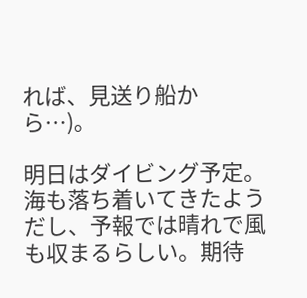れば、見送り船から…)。

明日はダイビング予定。
海も落ち着いてきたようだし、予報では晴れで風も収まるらしい。期待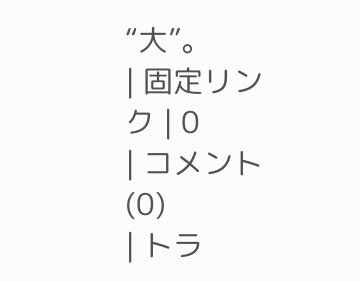“大”。
| 固定リンク | 0
| コメント (0)
| トラ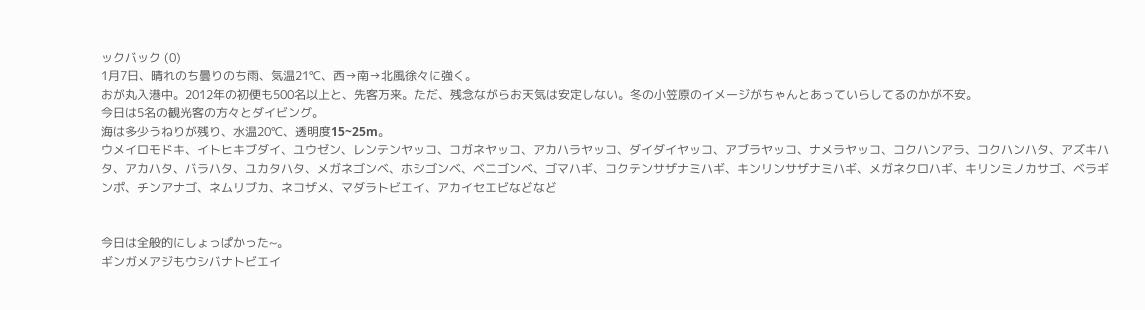ックバック (0)
1月7日、晴れのち曇りのち雨、気温21℃、西→南→北風徐々に強く。
おが丸入港中。2012年の初便も500名以上と、先客万来。ただ、残念ながらお天気は安定しない。冬の小笠原のイメージがちゃんとあっていらしてるのかが不安。
今日は5名の観光客の方々とダイビング。
海は多少うねりが残り、水温20℃、透明度15~25m。
ウメイロモドキ、イトヒキブダイ、ユウゼン、レンテンヤッコ、コガネヤッコ、アカハラヤッコ、ダイダイヤッコ、アブラヤッコ、ナメラヤッコ、コクハンアラ、コクハンハタ、アズキハタ、アカハタ、バラハタ、ユカタハタ、メガネゴンベ、ホシゴンベ、ベニゴンベ、ゴマハギ、コクテンサザナミハギ、キンリンサザナミハギ、メガネクロハギ、キリンミノカサゴ、ベラギンポ、チンアナゴ、ネムリブカ、ネコザメ、マダラトビエイ、アカイセエビなどなど


今日は全般的にしょっぱかった~。
ギンガメアジもウシバナトビエイ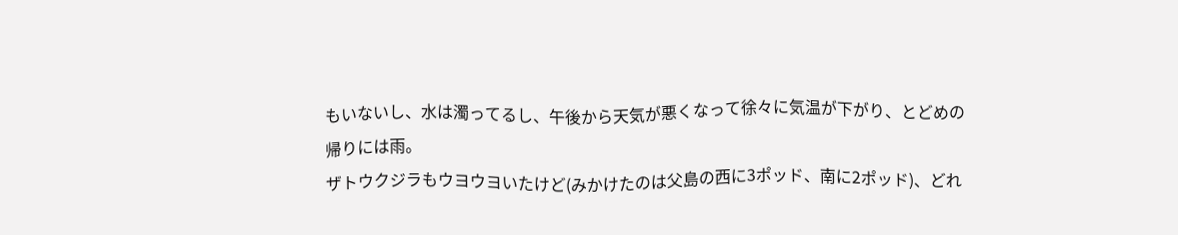もいないし、水は濁ってるし、午後から天気が悪くなって徐々に気温が下がり、とどめの帰りには雨。
ザトウクジラもウヨウヨいたけど(みかけたのは父島の西に3ポッド、南に2ポッド)、どれ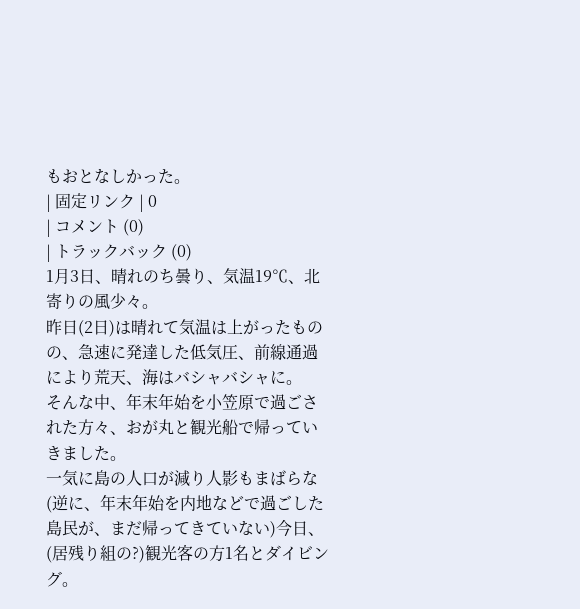もおとなしかった。
| 固定リンク | 0
| コメント (0)
| トラックバック (0)
1月3日、晴れのち曇り、気温19℃、北寄りの風少々。
昨日(2日)は晴れて気温は上がったものの、急速に発達した低気圧、前線通過により荒天、海はバシャバシャに。
そんな中、年末年始を小笠原で過ごされた方々、おが丸と観光船で帰っていきました。
一気に島の人口が減り人影もまばらな(逆に、年末年始を内地などで過ごした島民が、まだ帰ってきていない)今日、(居残り組の?)観光客の方1名とダイビング。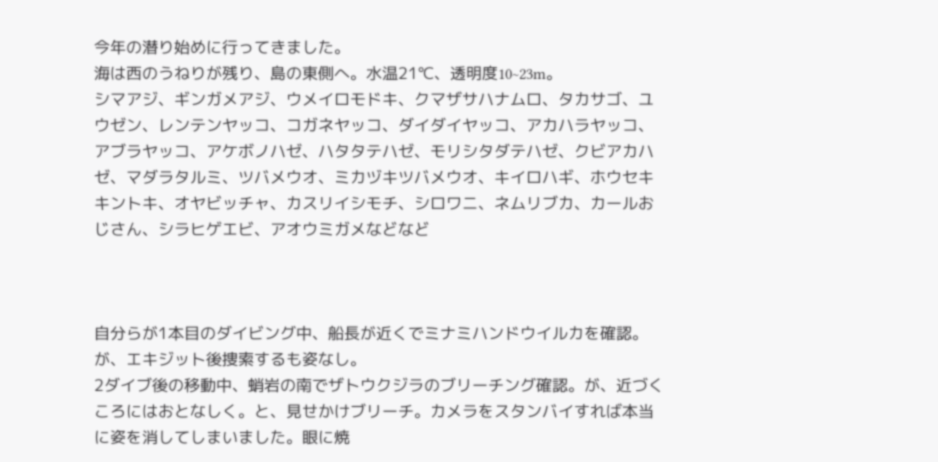今年の潜り始めに行ってきました。
海は西のうねりが残り、島の東側へ。水温21℃、透明度10~23m。
シマアジ、ギンガメアジ、ウメイロモドキ、クマザサハナムロ、タカサゴ、ユウゼン、レンテンヤッコ、コガネヤッコ、ダイダイヤッコ、アカハラヤッコ、アブラヤッコ、アケボノハゼ、ハタタテハゼ、モリシタダテハゼ、クビアカハゼ、マダラタルミ、ツバメウオ、ミカヅキツバメウオ、キイロハギ、ホウセキキントキ、オヤビッチャ、カスリイシモチ、シロワニ、ネムリブカ、カールおじさん、シラヒゲエビ、アオウミガメなどなど



自分らが1本目のダイビング中、船長が近くでミナミハンドウイルカを確認。が、エキジット後捜索するも姿なし。
2ダイブ後の移動中、蛸岩の南でザトウクジラのブリーチング確認。が、近づくころにはおとなしく。と、見せかけブリーチ。カメラをスタンバイすれば本当に姿を消してしまいました。眼に焼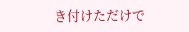き付けただけで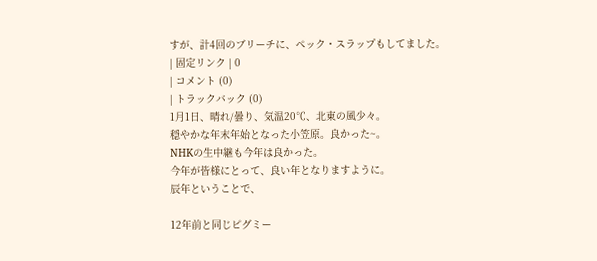すが、計4回のブリーチに、ペック・スラップもしてました。
| 固定リンク | 0
| コメント (0)
| トラックバック (0)
1月1日、晴れ/曇り、気温20℃、北東の風少々。
穏やかな年末年始となった小笠原。良かった~。
NHKの生中継も今年は良かった。
今年が皆様にとって、良い年となりますように。
辰年ということで、

12年前と同じピグミー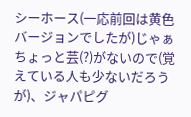シーホース(一応前回は黄色バージョンでしたが)じゃぁちょっと芸(?)がないので(覚えている人も少ないだろうが)、ジャパピグ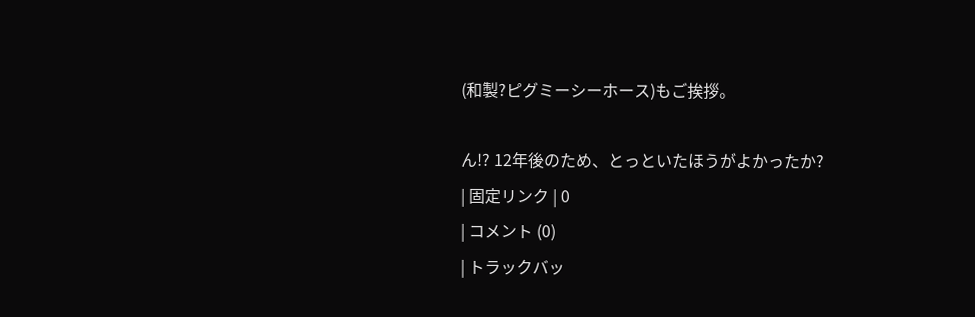(和製?ピグミーシーホース)もご挨拶。

ん!? 12年後のため、とっといたほうがよかったか?
| 固定リンク | 0
| コメント (0)
| トラックバッ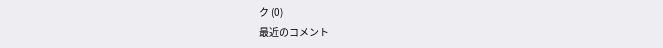ク (0)
最近のコメント